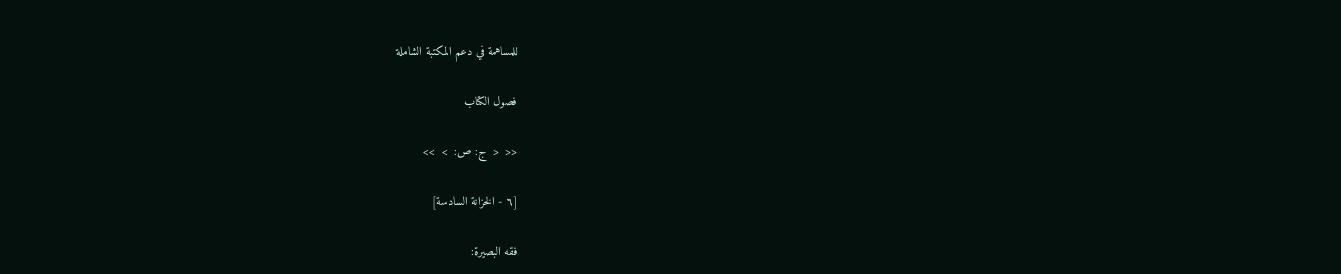للمساهمة في دعم المكتبة الشاملة

فصول الكتاب

<<  <  ج: ص:  >  >>

[٦ - الخزانة السادسة]

فقه البصيرة: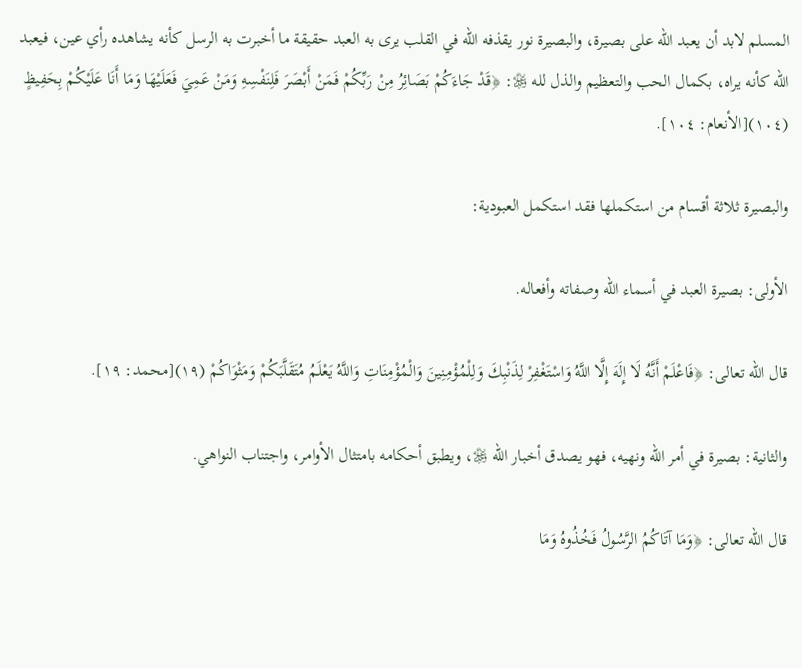المسلم لابد أن يعبد الله على بصيرة، والبصيرة نور يقذفه الله في القلب يرى به العبد حقيقة ما أخبرت به الرسل كأنه يشاهده رأي عين، فيعبد الله كأنه يراه، بكمال الحب والتعظيم والذل لله ﷿: ﴿قَدْ جَاءَكُمْ بَصَائِرُ مِنْ رَبِّكُمْ فَمَنْ أَبْصَرَ فَلِنَفْسِهِ وَمَنْ عَمِيَ فَعَلَيْهَا وَمَا أَنَا عَلَيْكُمْ بِحَفِيظٍ (١٠٤)[الأنعام: ١٠٤].

والبصيرة ثلاثة أقسام من استكملها فقد استكمل العبودية:

الأولى: بصيرة العبد في أسماء الله وصفاته وأفعاله.

قال الله تعالى: ﴿فَاعْلَمْ أَنَّهُ لَا إِلَهَ إِلَّا اللَّهُ وَاسْتَغْفِرْ لِذَنْبِكَ وَلِلْمُؤْمِنِينَ وَالْمُؤْمِنَاتِ وَاللَّهُ يَعْلَمُ مُتَقَلَّبَكُمْ وَمَثْوَاكُمْ (١٩)[محمد: ١٩].

والثانية: بصيرة في أمر الله ونهيه، فهو يصدق أخبار الله ﷿، ويطبق أحكامه بامتثال الأوامر، واجتناب النواهي.

قال الله تعالى: ﴿وَمَا آتَاكُمُ الرَّسُولُ فَخُذُوهُ وَمَا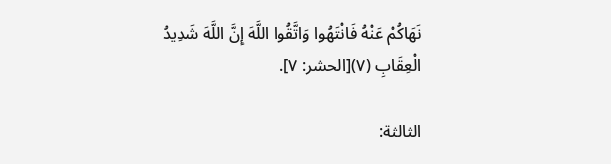نَهَاكُمْ عَنْهُ فَانْتَهُوا وَاتَّقُوا اللَّهَ إِنَّ اللَّهَ شَدِيدُ الْعِقَابِ (٧)[الحشر: ٧].

الثالثة: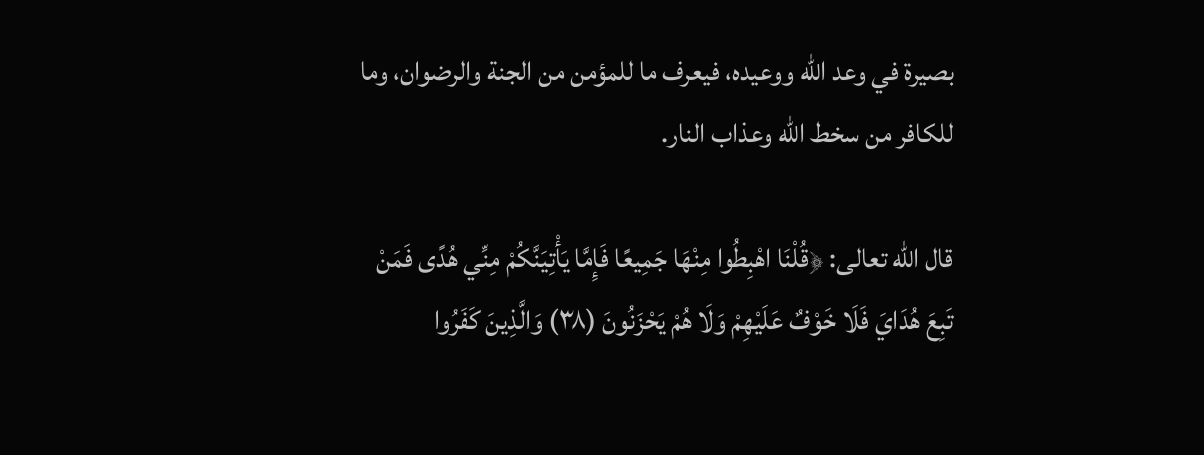بصيرة في وعد الله ووعيده، فيعرف ما للمؤمن من الجنة والرضوان، وما للكافر من سخط الله وعذاب النار.

قال الله تعالى: ﴿قُلْنَا اهْبِطُوا مِنْهَا جَمِيعًا فَإِمَّا يَأْتِيَنَّكُمْ مِنِّي هُدًى فَمَنْ تَبِعَ هُدَايَ فَلَا خَوْفٌ عَلَيْهِمْ وَلَا هُمْ يَحْزَنُونَ (٣٨) وَالَّذِينَ كَفَرُوا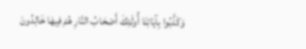وَكَذَّبُوا بِآيَاتِنَا أُولَئِكَ أَصْحَابُ النَّارِ هُمْ فِيهَا خَالِدُونَ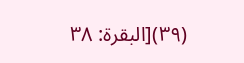(٣٩)[البقرة: ٣٨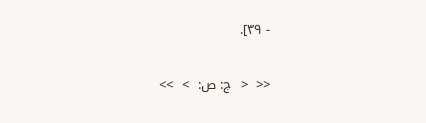- ٣٩].

<<  <  ج: ص:  >  >>